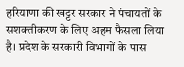हरियाणा की खट्टर सरकार ने पंचायतों के सशक्तीकरण के लिए अहम फैसला लिया है। प्रदेश के सरकारी विभागों के पास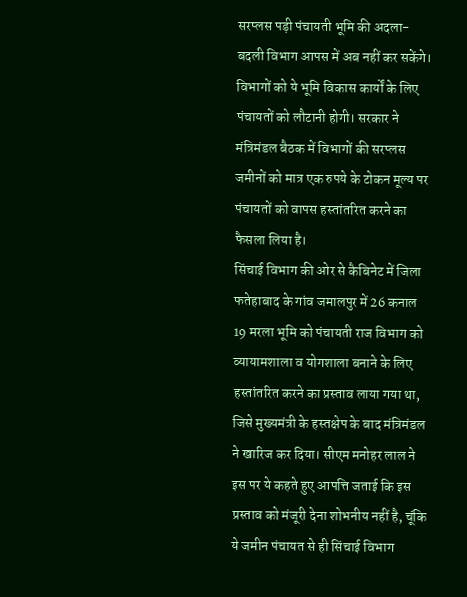सरप्लस पड़ी पंचायती भूमि की अदला-बदली विभाग आपस में अब नहीं कर सकेंगे। विभागों को ये भूमि विकास कार्यों के लिए पंचायतों को लौटानी होगी। सरकार ने मंत्रिमंडल बैठक में विभागों की सरप्लस जमीनों को मात्र एक रुपये के टोकन मूल्य पर पंचायतों को वापस हस्तांतरित करने का फैसला लिया है।
सिंचाई विभाग की ओर से कैबिनेट में जिला फतेहाबाद के गांव जमालपुर में 26 कनाल 19 मरला भूमि को पंचायती राज विभाग को व्यायामशाला व योगशाला बनाने के लिए हस्तांतरित करने का प्रस्ताव लाया गया था, जिसे मुख्यमंत्री के हस्तक्षेप के बाद मंत्रिमंडल ने खारिज कर दिया। सीएम मनोहर लाल ने इस पर ये कहते हुए आपत्ति जताई कि इस प्रस्ताव को मंजूरी देना शोभनीय नहीं है, चूंकि ये जमीन पंचायत से ही सिंचाई विभाग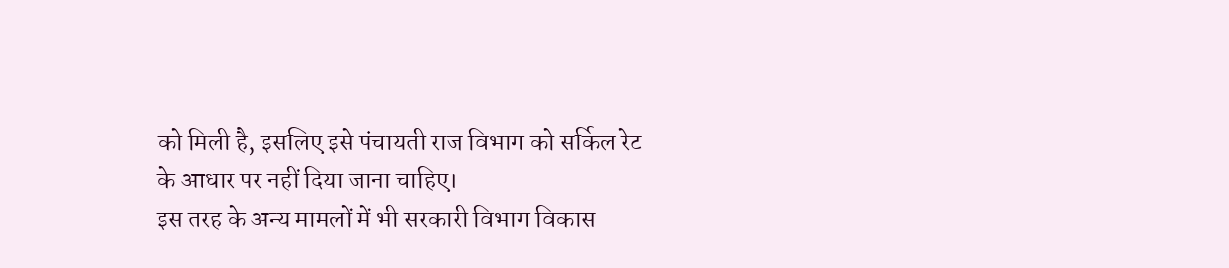को मिली है, इसलिए इसे पंचायती राज विभाग को सर्किल रेट के आधार पर नहीं दिया जाना चाहिए।
इस तरह के अन्य मामलों में भी सरकारी विभाग विकास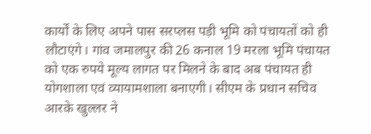कार्यों के लिए अपने पास सरप्लस पड़ी भूमि को पंचायतों को ही लौटाएंगे। गांव जमालपुर की 26 कनाल 19 मरला भूमि पंचायत को एक रुपये मूल्य लागत पर मिलने के बाद अब पंचायत ही योगशाला एवं व्यायामशाला बनाएगी। सीएम के प्रधान सचिव आरके खुल्लर ने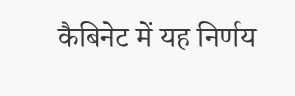कैबिनेट में यह निर्णय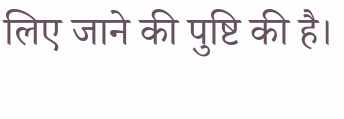लिए जाने की पुष्टि की है।